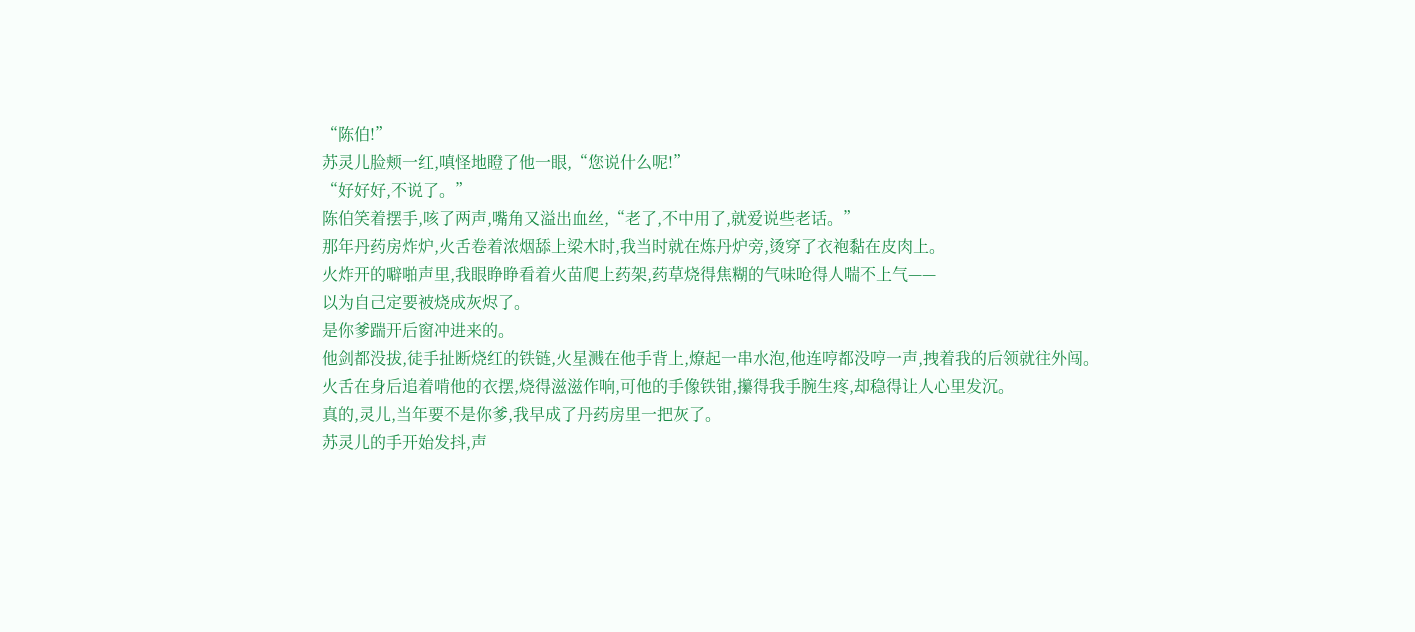“陈伯!”
苏灵儿脸颊一红,嗔怪地瞪了他一眼,“您说什么呢!”
“好好好,不说了。”
陈伯笑着摆手,咳了两声,嘴角又溢出血丝,“老了,不中用了,就爱说些老话。”
那年丹药房炸炉,火舌卷着浓烟舔上梁木时,我当时就在炼丹炉旁,烫穿了衣袍黏在皮肉上。
火炸开的噼啪声里,我眼睁睁看着火苗爬上药架,药草烧得焦糊的气味呛得人喘不上气——
以为自己定要被烧成灰烬了。
是你爹踹开后窗冲进来的。
他剑都没拔,徒手扯断烧红的铁链,火星溅在他手背上,燎起一串水泡,他连哼都没哼一声,拽着我的后领就往外闯。
火舌在身后追着啃他的衣摆,烧得滋滋作响,可他的手像铁钳,攥得我手腕生疼,却稳得让人心里发沉。
真的,灵儿,当年要不是你爹,我早成了丹药房里一把灰了。
苏灵儿的手开始发抖,声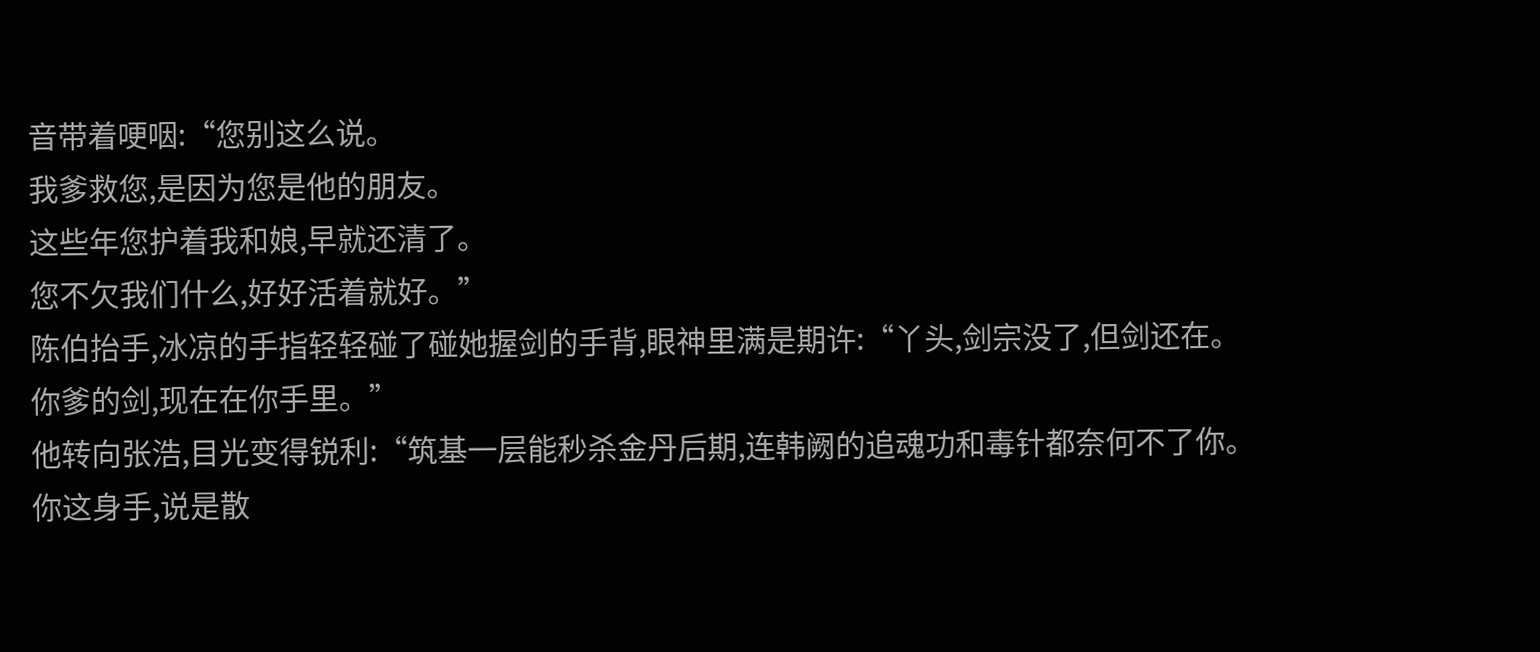音带着哽咽:“您别这么说。
我爹救您,是因为您是他的朋友。
这些年您护着我和娘,早就还清了。
您不欠我们什么,好好活着就好。”
陈伯抬手,冰凉的手指轻轻碰了碰她握剑的手背,眼神里满是期许:“丫头,剑宗没了,但剑还在。
你爹的剑,现在在你手里。”
他转向张浩,目光变得锐利:“筑基一层能秒杀金丹后期,连韩阙的追魂功和毒针都奈何不了你。
你这身手,说是散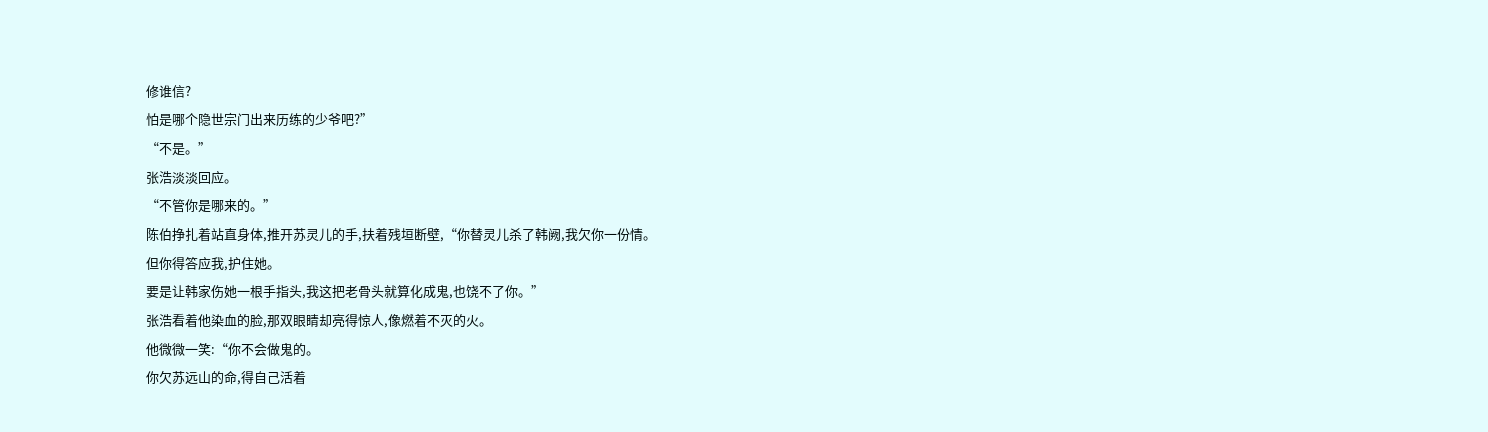修谁信?
怕是哪个隐世宗门出来历练的少爷吧?”
“不是。”
张浩淡淡回应。
“不管你是哪来的。”
陈伯挣扎着站直身体,推开苏灵儿的手,扶着残垣断壁,“你替灵儿杀了韩阙,我欠你一份情。
但你得答应我,护住她。
要是让韩家伤她一根手指头,我这把老骨头就算化成鬼,也饶不了你。”
张浩看着他染血的脸,那双眼睛却亮得惊人,像燃着不灭的火。
他微微一笑:“你不会做鬼的。
你欠苏远山的命,得自己活着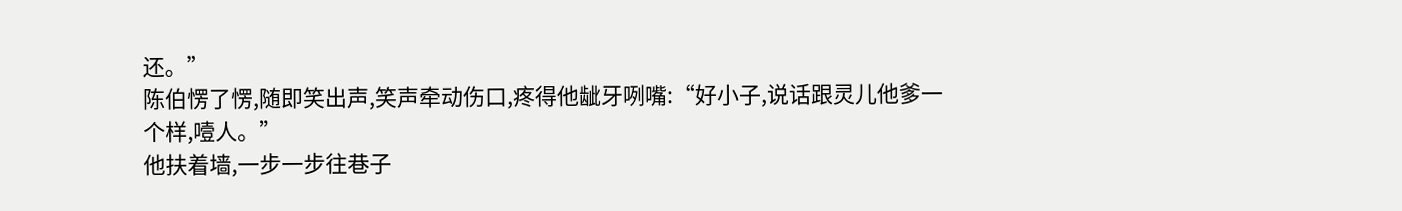还。”
陈伯愣了愣,随即笑出声,笑声牵动伤口,疼得他龇牙咧嘴:“好小子,说话跟灵儿他爹一个样,噎人。”
他扶着墙,一步一步往巷子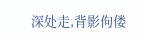深处走,背影佝偻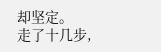却坚定。
走了十几步,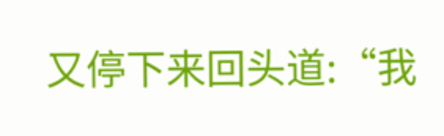又停下来回头道:“我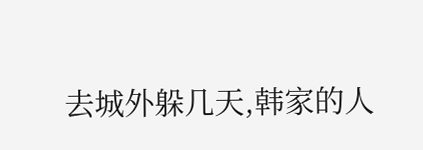去城外躲几天,韩家的人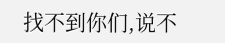找不到你们,说不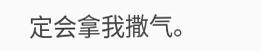定会拿我撒气。